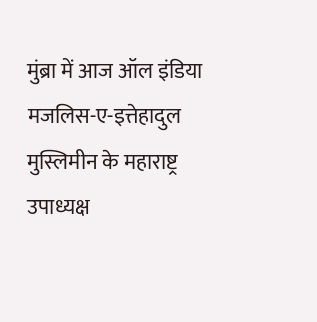मुंब्रा में आज ऑल इंडिया मजलिस-ए-इत्तेहादुल मुस्लिमीन के महाराष्ट्र उपाध्यक्ष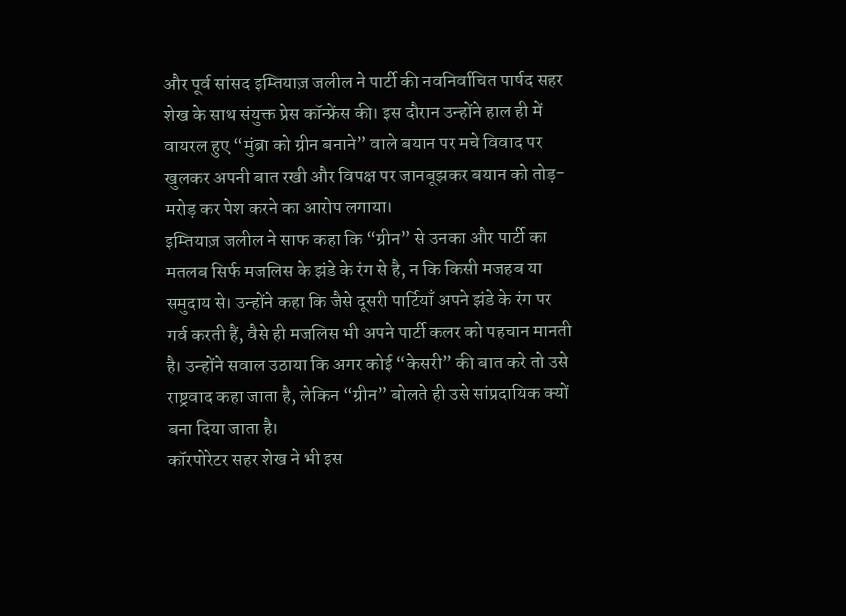और पूर्व सांसद इम्तियाज़ जलील ने पार्टी की नवनिर्वाचित पार्षद सहर शेख के साथ संयुक्त प्रेस कॉन्फ्रेंस की। इस दौरान उन्होंने हाल ही में वायरल हुए “मुंब्रा को ग्रीन बनाने” वाले बयान पर मचे विवाद पर खुलकर अपनी बात रखी और विपक्ष पर जानबूझकर बयान को तोड़-मरोड़ कर पेश करने का आरोप लगाया।
इम्तियाज़ जलील ने साफ कहा कि “ग्रीन” से उनका और पार्टी का मतलब सिर्फ मजलिस के झंडे के रंग से है, न कि किसी मजहब या समुदाय से। उन्होंने कहा कि जैसे दूसरी पार्टियाँ अपने झंडे के रंग पर गर्व करती हैं, वैसे ही मजलिस भी अपने पार्टी कलर को पहचान मानती है। उन्होंने सवाल उठाया कि अगर कोई “केसरी” की बात करे तो उसे राष्ट्रवाद कहा जाता है, लेकिन “ग्रीन” बोलते ही उसे सांप्रदायिक क्यों बना दिया जाता है।
कॉरपोरेटर सहर शेख ने भी इस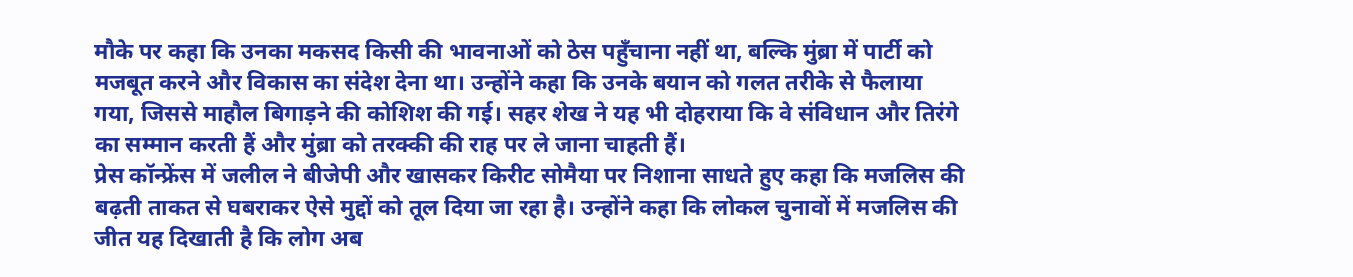मौके पर कहा कि उनका मकसद किसी की भावनाओं को ठेस पहुँचाना नहीं था, बल्कि मुंब्रा में पार्टी को मजबूत करने और विकास का संदेश देना था। उन्होंने कहा कि उनके बयान को गलत तरीके से फैलाया गया, जिससे माहौल बिगाड़ने की कोशिश की गई। सहर शेख ने यह भी दोहराया कि वे संविधान और तिरंगे का सम्मान करती हैं और मुंब्रा को तरक्की की राह पर ले जाना चाहती हैं।
प्रेस कॉन्फ्रेंस में जलील ने बीजेपी और खासकर किरीट सोमैया पर निशाना साधते हुए कहा कि मजलिस की बढ़ती ताकत से घबराकर ऐसे मुद्दों को तूल दिया जा रहा है। उन्होंने कहा कि लोकल चुनावों में मजलिस की जीत यह दिखाती है कि लोग अब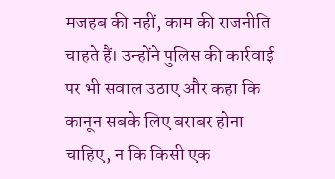मजहब की नहीं, काम की राजनीति चाहते हैं। उन्होंने पुलिस की कार्रवाई पर भी सवाल उठाए और कहा कि कानून सबके लिए बराबर होना चाहिए, न कि किसी एक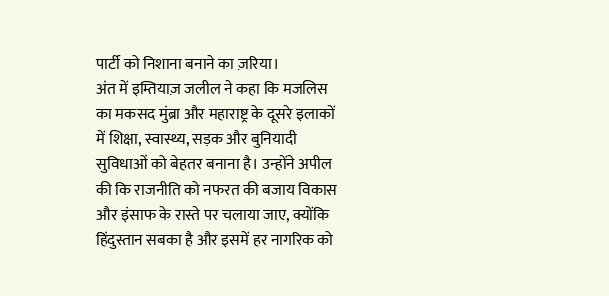पार्टी को निशाना बनाने का ज़रिया।
अंत में इम्तियाज़ जलील ने कहा कि मजलिस का मकसद मुंब्रा और महाराष्ट्र के दूसरे इलाकों में शिक्षा, स्वास्थ्य, सड़क और बुनियादी सुविधाओं को बेहतर बनाना है। उन्होंने अपील की कि राजनीति को नफरत की बजाय विकास और इंसाफ के रास्ते पर चलाया जाए, क्योंकि हिंदुस्तान सबका है और इसमें हर नागरिक को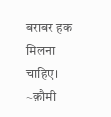बराबर हक मिलना चाहिए।
~क़ौमी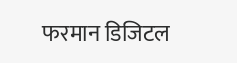फरमान डिजिटल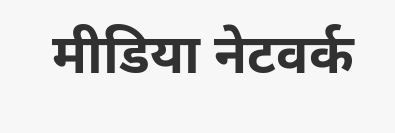मीडिया नेटवर्क